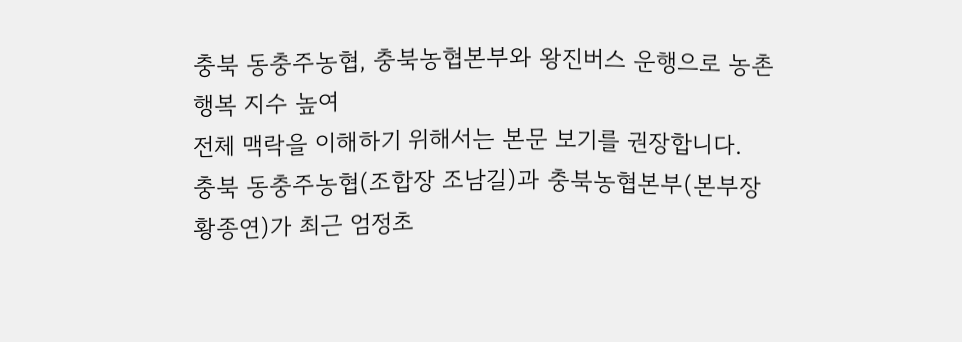충북 동충주농협, 충북농협본부와 왕진버스 운행으로 농촌 행복 지수 높여
전체 맥락을 이해하기 위해서는 본문 보기를 권장합니다.
충북 동충주농협(조합장 조남길)과 충북농협본부(본부장 황종연)가 최근 엄정초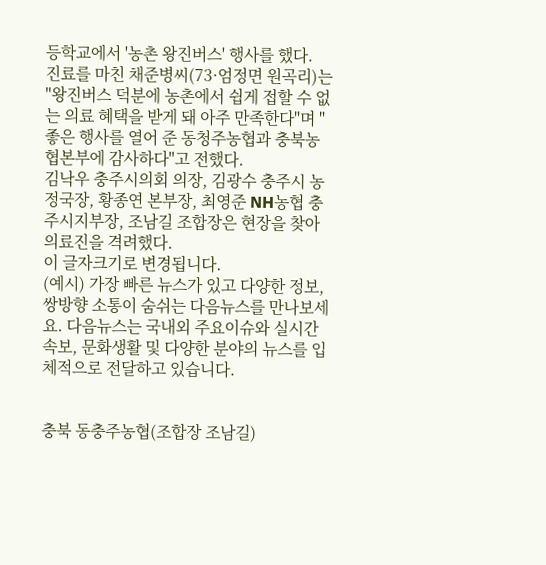등학교에서 '농촌 왕진버스' 행사를 했다.
진료를 마친 채준병씨(73·엄정면 원곡리)는 "왕진버스 덕분에 농촌에서 쉽게 접할 수 없는 의료 혜택을 받게 돼 아주 만족한다"며 "좋은 행사를 열어 준 동청주농협과 충북농협본부에 감사하다"고 전했다.
김낙우 충주시의회 의장, 김광수 충주시 농정국장, 황종연 본부장, 최영준 NH농협 충주시지부장, 조남길 조합장은 현장을 찾아 의료진을 격려했다.
이 글자크기로 변경됩니다.
(예시) 가장 빠른 뉴스가 있고 다양한 정보, 쌍방향 소통이 숨쉬는 다음뉴스를 만나보세요. 다음뉴스는 국내외 주요이슈와 실시간 속보, 문화생활 및 다양한 분야의 뉴스를 입체적으로 전달하고 있습니다.


충북 동충주농협(조합장 조남길)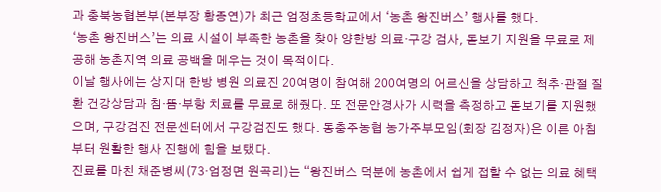과 충북농협본부(본부장 황종연)가 최근 엄정초등학교에서 ‘농촌 왕진버스’ 행사를 했다.
‘농촌 왕진버스’는 의료 시설이 부족한 농촌을 찾아 양한방 의료·구강 검사, 돋보기 지원을 무료로 제공해 농촌지역 의료 공백을 메우는 것이 목적이다.
이날 행사에는 상지대 한방 병원 의료진 20여명이 참여해 200여명의 어르신을 상담하고 척추·관절 질환 건강상담과 침·뜸·부항 치료를 무료로 해줬다. 또 전문안경사가 시력을 측정하고 돋보기를 지원했으며, 구강검진 전문센터에서 구강검진도 했다. 동충주농협 농가주부모임(회장 김정자)은 이른 아침부터 원활한 행사 진행에 힘을 보탰다.
진료를 마친 채준병씨(73·엄정면 원곡리)는 “왕진버스 덕분에 농촌에서 쉽게 접할 수 없는 의료 혜택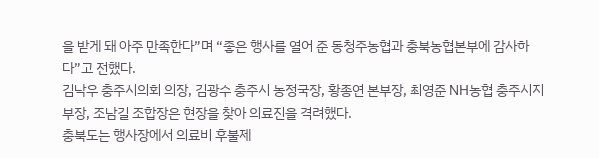을 받게 돼 아주 만족한다”며 “좋은 행사를 열어 준 동청주농협과 충북농협본부에 감사하다”고 전했다.
김낙우 충주시의회 의장, 김광수 충주시 농정국장, 황종연 본부장, 최영준 NH농협 충주시지부장, 조남길 조합장은 현장을 찾아 의료진을 격려했다.
충북도는 행사장에서 의료비 후불제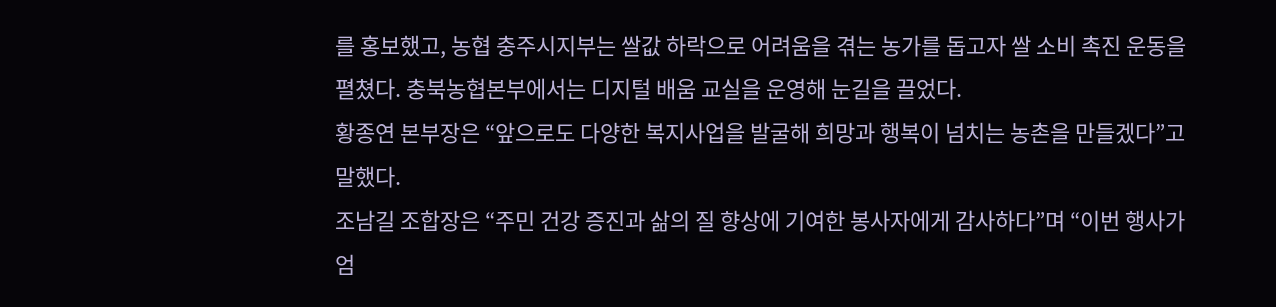를 홍보했고, 농협 충주시지부는 쌀값 하락으로 어려움을 겪는 농가를 돕고자 쌀 소비 촉진 운동을 펼쳤다. 충북농협본부에서는 디지털 배움 교실을 운영해 눈길을 끌었다.
황종연 본부장은 “앞으로도 다양한 복지사업을 발굴해 희망과 행복이 넘치는 농촌을 만들겠다”고 말했다.
조남길 조합장은 “주민 건강 증진과 삶의 질 향상에 기여한 봉사자에게 감사하다”며 “이번 행사가 엄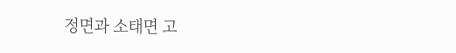정면과 소태면 고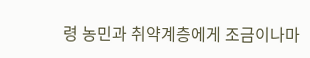령 농민과 취약계층에게 조금이나마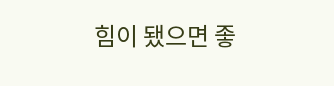힘이 됐으면 좋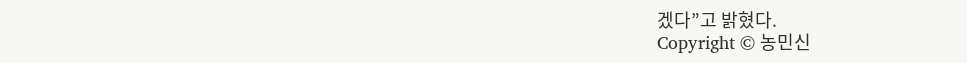겠다”고 밝혔다.
Copyright © 농민신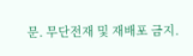문. 무단전재 및 재배포 금지.